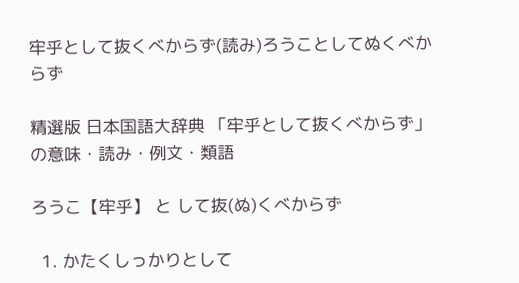牢乎として抜くべからず(読み)ろうことしてぬくべからず

精選版 日本国語大辞典 「牢乎として抜くべからず」の意味・読み・例文・類語

ろうこ【牢乎】 と して抜(ぬ)くべからず

  1. かたくしっかりとして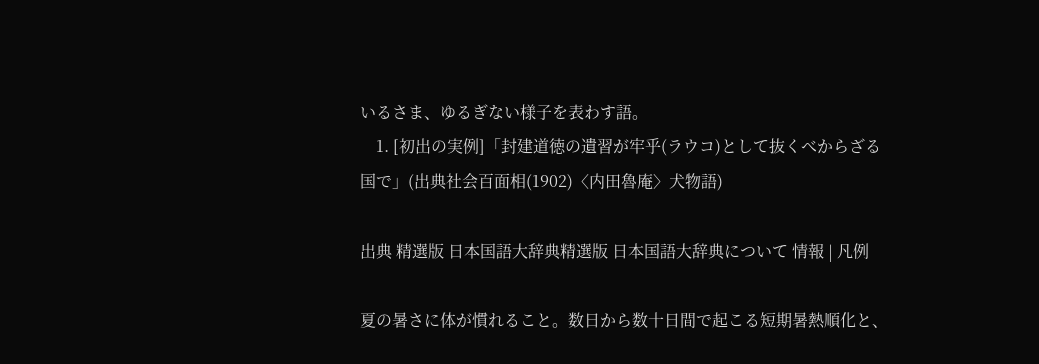いるさま、ゆるぎない様子を表わす語。
    1. [初出の実例]「封建道徳の遺習が牢乎(ラウコ)として抜くべからざる国で」(出典社会百面相(1902)〈内田魯庵〉犬物語)

出典 精選版 日本国語大辞典精選版 日本国語大辞典について 情報 | 凡例

夏の暑さに体が慣れること。数日から数十日間で起こる短期暑熱順化と、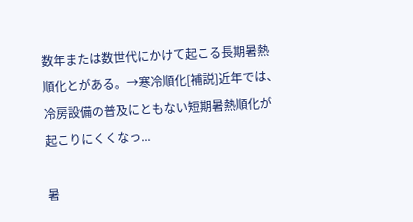数年または数世代にかけて起こる長期暑熱順化とがある。→寒冷順化[補説]近年では、冷房設備の普及にともない短期暑熱順化が起こりにくくなっ...

暑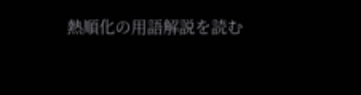熱順化の用語解説を読む